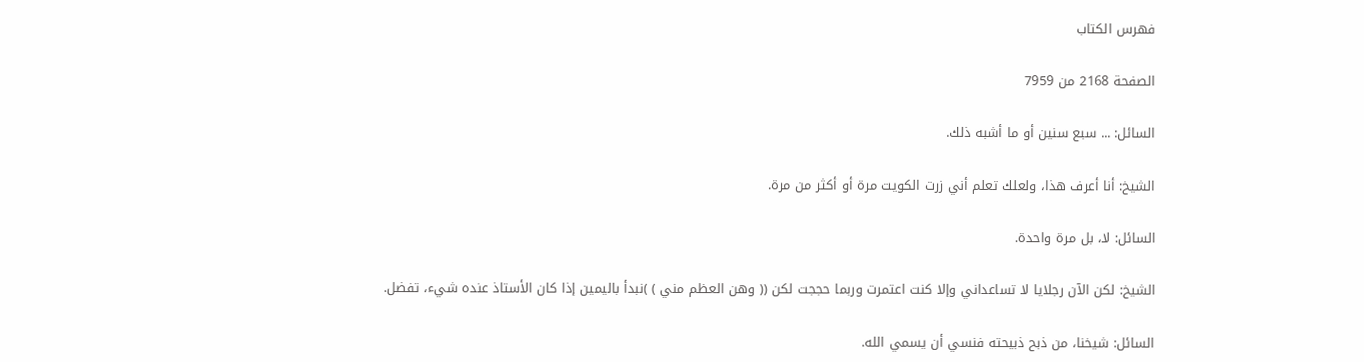فهرس الكتاب

الصفحة 2168 من 7959

السائل: ... سبع سنين أو ما أشبه ذلك.

الشيخ: أنا أعرف هذا، ولعلك تعلم أني زرت الكويت مرة أو أكثر من مرة.

السائل: لا، بل مرة واحدة.

الشيخ: لكن الآن رجلايا لا تساعداني وإلا كنت اعتمرت وربما حججت لكن (( وهن العظم مني ) )نبدأ باليمين إذا كان الأستاذ عنده شيء، تفضل.

السائل: شيخنا، من ذبح ذبيحته فنسي أن يسمي الله.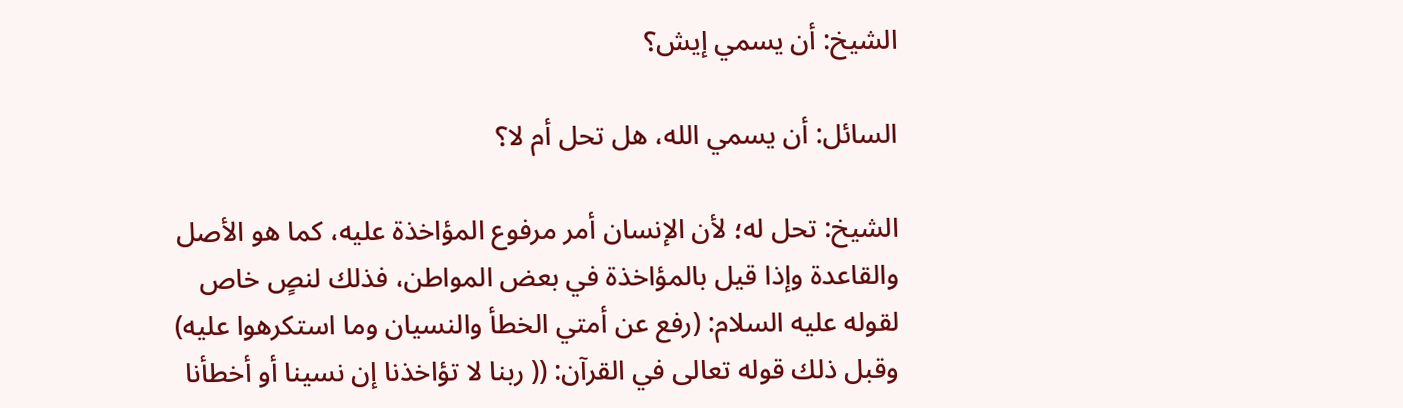الشيخ: أن يسمي إيش؟

السائل: أن يسمي الله، هل تحل أم لا؟

الشيخ: تحل له؛ لأن الإنسان أمر مرفوع المؤاخذة عليه، كما هو الأصل والقاعدة وإذا قيل بالمؤاخذة في بعض المواطن، فذلك لنصٍ خاص لقوله عليه السلام: (رفع عن أمتي الخطأ والنسيان وما استكرهوا عليه) وقبل ذلك قوله تعالى في القرآن: (( ربنا لا تؤاخذنا إن نسينا أو أخطأنا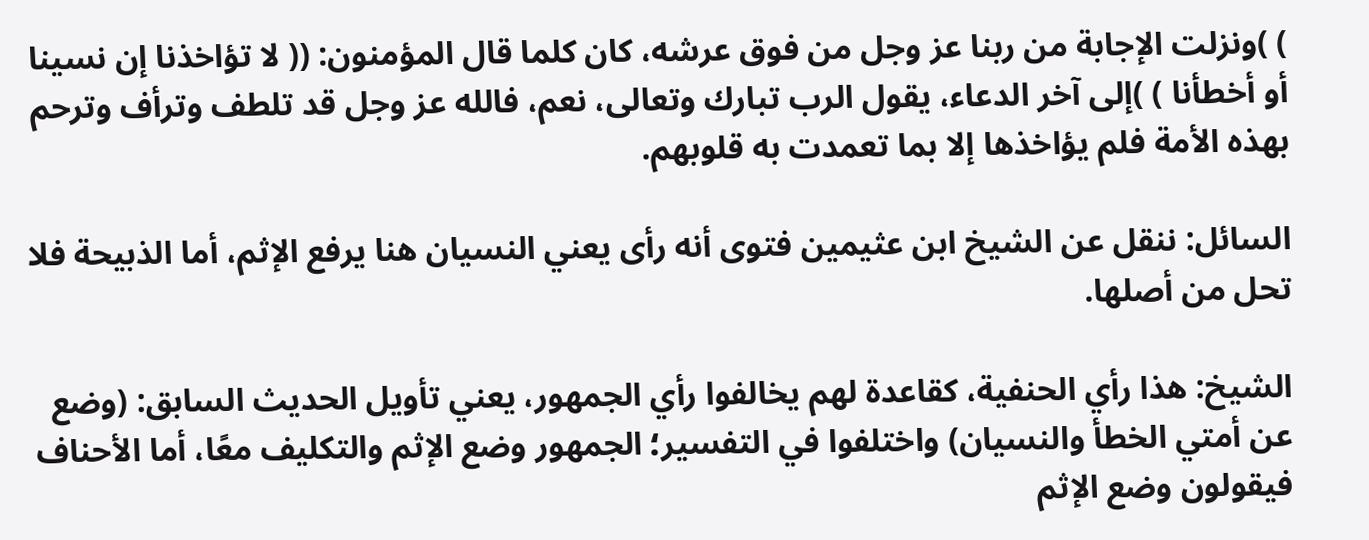) )ونزلت الإجابة من ربنا عز وجل من فوق عرشه، كان كلما قال المؤمنون: (( لا تؤاخذنا إن نسينا أو أخطأنا ) )إلى آخر الدعاء، يقول الرب تبارك وتعالى، نعم، فالله عز وجل قد تلطف وترأف وترحم بهذه الأمة فلم يؤاخذها إلا بما تعمدت به قلوبهم.

السائل: ننقل عن الشيخ ابن عثيمين فتوى أنه رأى يعني النسيان هنا يرفع الإثم، أما الذبيحة فلا تحل من أصلها.

الشيخ: هذا رأي الحنفية، كقاعدة لهم يخالفوا رأي الجمهور، يعني تأويل الحديث السابق: (وضع عن أمتي الخطأ والنسيان) واختلفوا في التفسير؛ الجمهور وضع الإثم والتكليف معًا، أما الأحناف فيقولون وضع الإثم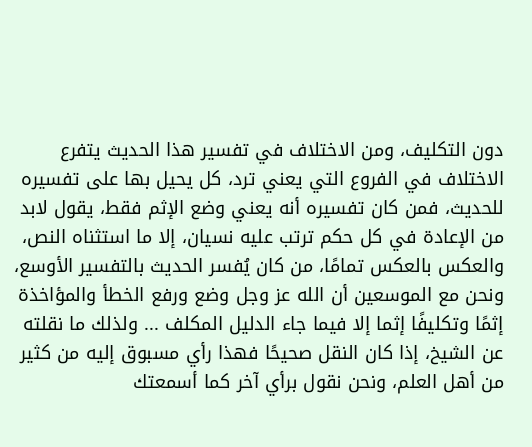دون التكليف، ومن الاختلاف في تفسير هذا الحديث يتفرع الاختلاف في الفروع التي يعني ترد، كل يحيل بها على تفسيره للحديث، فمن كان تفسيره أنه يعني وضع الإثم فقط، يقول لابد من الإعادة في كل حكم ترتب عليه نسيان، إلا ما استثناه النص، والعكس بالعكس تمامًا، من كان يُفسر الحديث بالتفسير الأوسع، ونحن مع الموسعين أن الله عز وجل وضع ورفع الخطأ والمؤاخذة إثمًا وتكليفًا إثما إلا فيما جاء الدليل المكلف ... ولذلك ما نقلته عن الشيخ، إذا كان النقل صحيحًا فهذا رأي مسبوق إليه من كثير من أهل العلم، ونحن نقول برأي آخر كما أسمعتك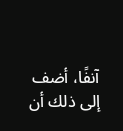آنفًا، أضف إلى ذلك أن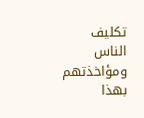تكليف الناس ومؤاخذتهم بهذا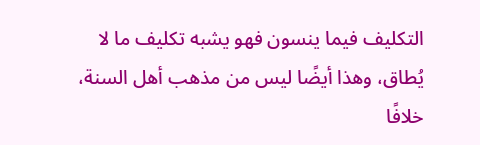التكليف فيما ينسون فهو يشبه تكليف ما لا يُطاق، وهذا أيضًا ليس من مذهب أهل السنة، خلافًا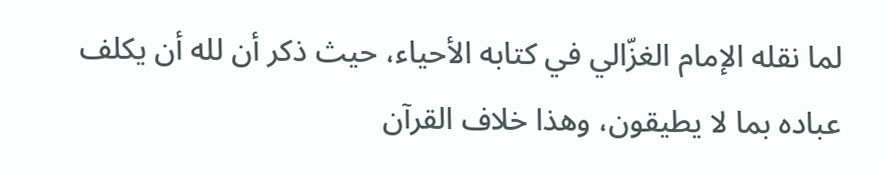لما نقله الإمام الغزّالي في كتابه الأحياء، حيث ذكر أن لله أن يكلف عباده بما لا يطيقون، وهذا خلاف القرآن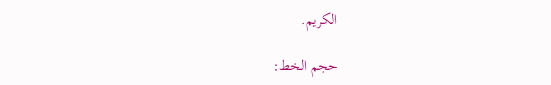الكريم.

حجم الخط: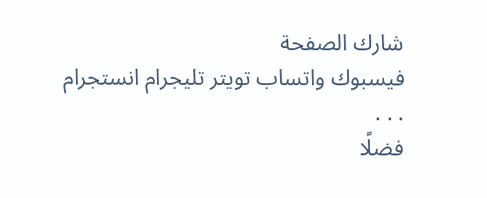شارك الصفحة
فيسبوك واتساب تويتر تليجرام انستجرام
. . .
فضلًا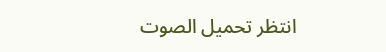انتظر تحميل الصوت